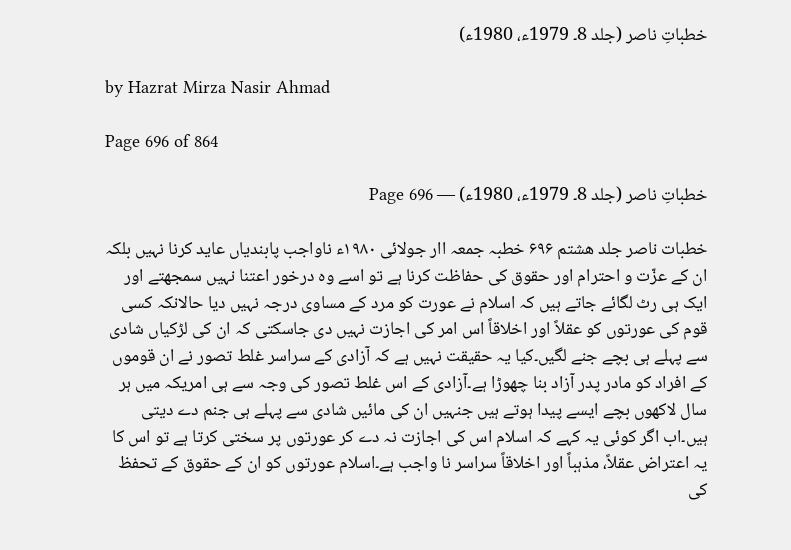خطباتِ ناصر (جلد 8۔ 1979ء، 1980ء)

by Hazrat Mirza Nasir Ahmad

Page 696 of 864

خطباتِ ناصر (جلد 8۔ 1979ء، 1980ء) — Page 696

خطبات ناصر جلد هشتم ۶۹۶ خطبہ جمعہ اار جولائی ۱۹۸۰ء ناواجب پابندیاں عاید کرنا نہیں بلکہ ان کے عزّت و احترام اور حقوق کی حفاظت کرنا ہے تو اسے وہ درخور اعتنا نہیں سمجھتے اور ایک ہی رٹ لگائے جاتے ہیں کہ اسلام نے عورت کو مرد کے مساوی درجہ نہیں دیا حالانکہ کسی قوم کی عورتوں کو عقلاً اور اخلاقاً اس امر کی اجازت نہیں دی جاسکتی کہ ان کی لڑکیاں شادی سے پہلے ہی بچے جنے لگیں۔کیا یہ حقیقت نہیں ہے کہ آزادی کے سراسر غلط تصور نے ان قوموں کے افراد کو مادر پدر آزاد بنا چھوڑا ہے۔آزادی کے اس غلط تصور کی وجہ سے ہی امریکہ میں ہر سال لاکھوں بچے ایسے پیدا ہوتے ہیں جنہیں ان کی مائیں شادی سے پہلے ہی جنم دے دیتی ہیں۔اب اگر کوئی یہ کہے کہ اسلام اس کی اجازت نہ دے کر عورتوں پر سختی کرتا ہے تو اس کا یہ اعتراض عقلاً، مذہباً اور اخلاقاً سراسر نا واجب ہے۔اسلام عورتوں کو ان کے حقوق کے تحفظ کی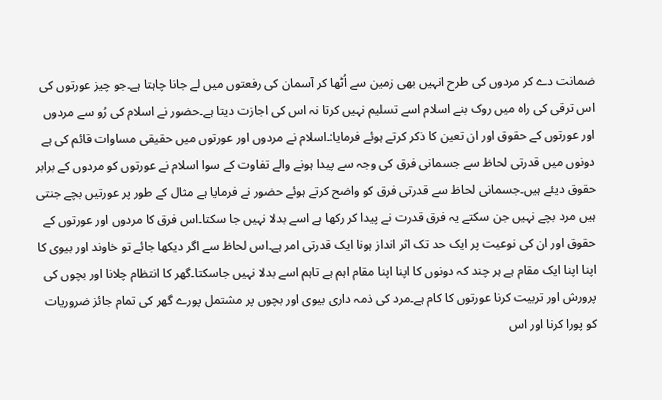ضمانت دے کر مردوں کی طرح انہیں بھی زمین سے اُٹھا کر آسمان کی رفعتوں میں لے جانا چاہتا ہے۔جو چیز عورتوں کی اس ترقی کی راہ میں روک بنے اسلام اسے تسلیم نہیں کرتا نہ اس کی اجازت دیتا ہے۔حضور نے اسلام کی رُو سے مردوں اور عورتوں کے حقوق اور ان تعین کا ذکر کرتے ہوئے فرمایا:۔اسلام نے مردوں اور عورتوں میں حقیقی مساوات قائم کی ہے دونوں میں قدرتی لحاظ سے جسمانی فرق کی وجہ سے پیدا ہونے والے تفاوت کے سوا اسلام نے عورتوں کو مردوں کے برابر حقوق دیئے ہیں۔جسمانی لحاظ سے قدرتی فرق کو واضح کرتے ہوئے حضور نے فرمایا ہے مثال کے طور پر عورتیں بچے جنتی ہیں مرد بچے نہیں جن سکتے یہ فرق قدرت نے پیدا کر رکھا ہے اسے بدلا نہیں جا سکتا۔اس فرق کا مردوں اور عورتوں کے حقوق اور ان کی نوعیت پر ایک حد تک اثر انداز ہونا ایک قدرتی امر ہے۔اس لحاظ سے اگر دیکھا جائے تو خاوند اور بیوی کا اپنا اپنا ایک مقام ہے ہر چند کہ دونوں کا اپنا اپنا مقام اہم ہے تاہم اسے بدلا نہیں جاسکتا۔گھر کا انتظام چلانا اور بچوں کی پرورش اور تربیت کرنا عورتوں کا کام ہے۔مرد کی ذمہ داری بیوی اور بچوں پر مشتمل پورے گھر کی تمام جائز ضروریات کو پورا کرنا اور اس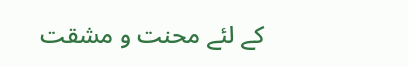کے لئے محنت و مشقت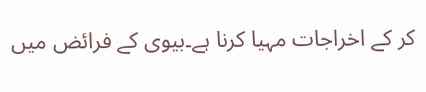کر کے اخراجات مہیا کرنا ہے۔بیوی کے فرائض میں